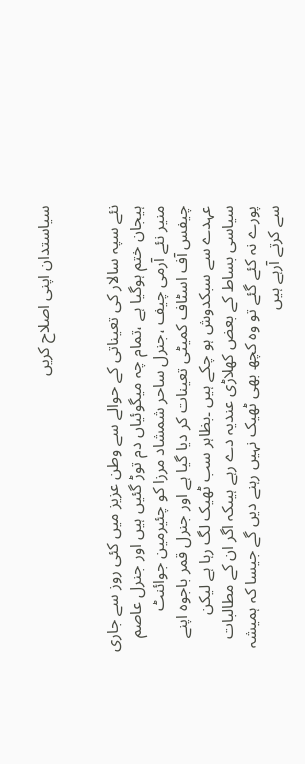سیاستدان اپنی اصلاح کریں


نئے سپہ سالار کی تعیناتی کے حوالے سے وطن عزیز میں کئی روز سے جاری ہیجان ختم ہوگیا ہے ،تمام چہ میگوئیاں دم توڑ گئیں ہیں اور جنرل عاصم منیر نئے آرمی چیف ،جنرل ساحر شمشاد مرزا کو چئیرمین جوائنٹ چیفس آف اسٹاف کمیٹی تعینات کر دیا گیا ہے اور جنرل قمر باجوہ اپنے عہدے سے سبکدوش ہو چکے ہیں ۔بظاہر سب ٹھیک لگ رہا ہے لیکن سیاسی بساط کے بعض کھلاڑی عندیہ دے رہے ہیںکہ اگر ان کے مطالبات پورے نہ کئے گئے تو وہ کچھ بھی ٹھیک نہیں رہنے دیں گے جیسا کہ ہمیشہ سے کرتے آرہے ہیں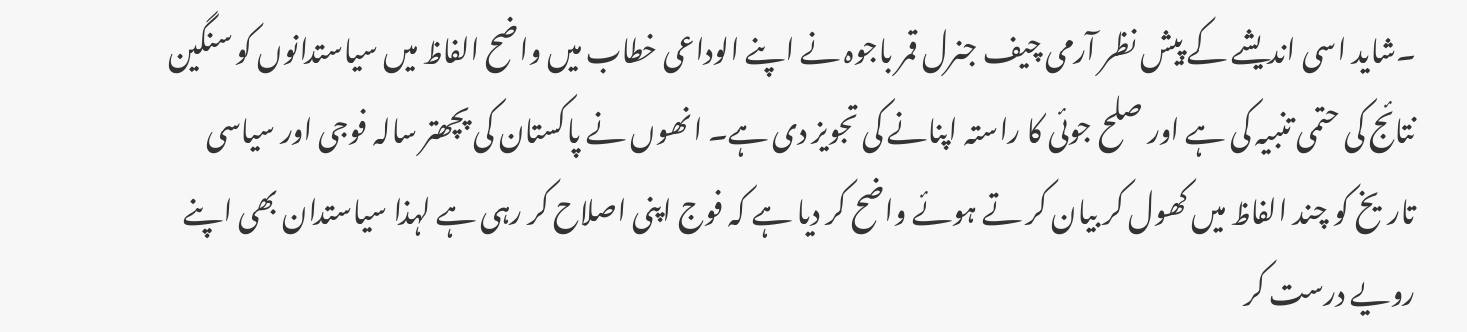۔شاید اسی اندیشے کے پیش نظر آرمی چیف جنرل قمر باجوہ نے اپنے الوداعی خطاب میں واضح الفاظ میں سیاستدانوں کو سنگین نتائج کی حتمی تنبیہ کی ہے اور صلح جوئی کا راستہ اپنانے کی تجویز دی ہے۔ انھوں نے پاکستان کی پچھتر سالہ فوجی اور سیاسی تاریخ کو چند الفاظ میں کھول کر بیان کر تے ہوئے واضح کر دیا ہے کہ فوج اپنی اصلاح کر رہی ہے لہذا سیاستدان بھی اپنے رویے درست کر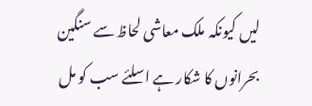لیں کیونکہ ملک معاشی لحاظ سے سنگین بحرانوں کا شکار ہے اسلئے سب کو مل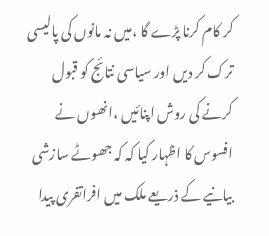کر کام کرنا پڑے گا ،میں نہ مانوں کی پالیسی ترک کر دیں اور سیاسی نتائج کو قبول کرنے کی روش اپنائیں ،انھوں نے افسوس کا اظہار کیا کہ کہ جھوٹے سازشی بیانیے کے ذریعے ملک میں افراتفری پیدا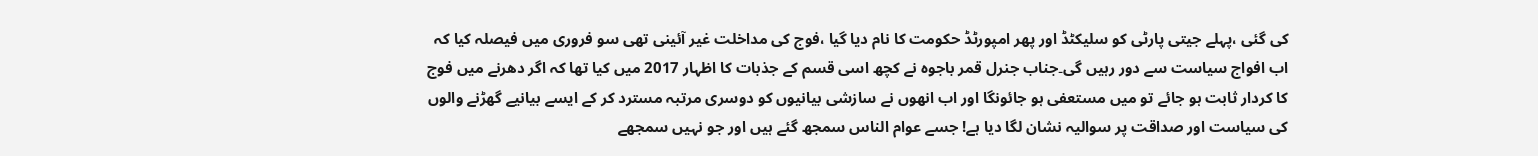کی گئی ،پہلے جیتی پارٹی کو سلیکٹڈ اور پھر امپورٹڈ حکومت کا نام دیا گیا ،فوج کی مداخلت غیر آئینی تھی سو فروری میں فیصلہ کیا کہ اب افواج سیاست سے دور رہیں گی۔جناب جنرل قمر باجوہ نے کچھ اسی قسم کے جذبات کا اظہار 2017 میں کیا تھا کہ اگر دھرنے میں فوج کا کردار ثابت ہو جائے تو میں مستعفی ہو جائونگا اور اب انھوں نے سازشی بیانیوں کو دوسری مرتبہ مسترد کر کے ایسے بیانیے گھڑنے والوں کی سیاست اور صداقت پر سوالیہ نشان لگا دیا ہے! جسے عوام الناس سمجھ گئے ہیں اور جو نہیں سمجھے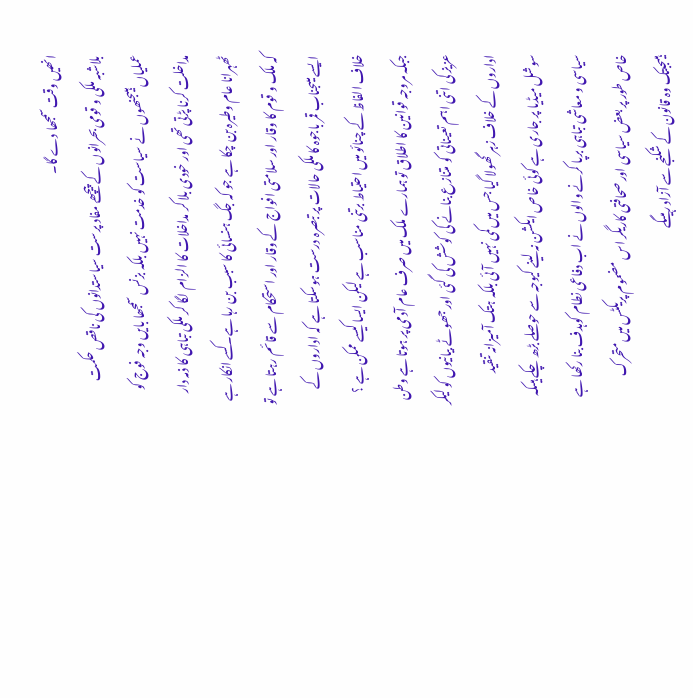انھیں وقت سمجھا دے گا۔
بلاشبہ ملکی و قومی بحرانوں کے پیچھے مفاد پرست سیاستدانوں کی ناقص حکمت عملیاں ہیںجنھوں نے سیاست کو خدمت نہیں بلکہ بزنس سمجھا بایں وجہ فوج کو مداخلت کرنا پڑتی تھی اور خودی بلا کر مداخلات کا الزام لگا کر ملکی تباہی کا ذمہ دار ٹھہرانا عام وطیرہ بن چکا ہے جو کہ جگ ہنسائی کا سبب بن رہا ہے۔کسے انکار ہے کہ ملک و قوم کا وقار اور سلامتی افواج کے وقار اور استحکام سے قائم رہتا ہے تو ایسے میںجناب قمر باجوہ کا ملکی حالات پر تبصرہ درست ہوسکتا ہے کہ اداروں کے خلاف الفاظ کے چنائو میں احتیاط برتنی مناسب ہے لیکن ایسا کیسے ممکن ہے ؟ جبکہ مروجہ قوانین کا اطلاق تو ہمارے ملک میں صرف عام آدمی پر ہوتا ہے وطن عزیز کی اتنی اہم تعیناتی کو متنازع بنانے کی کوشش کی گئی اور جھوٹے بیانیوں کو لیکر اداروں کے خلاف زہر گھولا گیا جس میں کمی نہیں آئی بلکہ ہتک آمیزانہ تنقید سوشل میڈیا پر جاری ہے کوئی خاص ایکشن نہ لینے کیوجہ سے حوصلے بڑھ چکے ہیںکہ سیاسی و معاشی تباہی برپا کرنے والوں نے اب دفاعی نطام کوہدف بنا رکھا ہے خاص طور پر بعض سیاسی اور صحافتی کاریگر اس مضموم پریکٹس میں متحرک ہیںجبتک وہ قانون کے شکنجے سے آزاد رہیںگے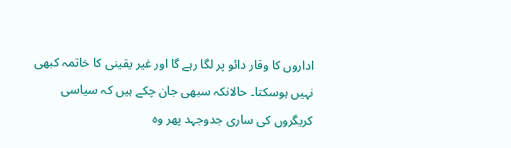اداروں کا وقار دائو پر لگا رہے گا اور غیر یقینی کا خاتمہ کبھی نہیں ہوسکتا۔ حالانکہ سبھی جان چکے ہیں کہ سیاسی کریگروں کی ساری جدوجہد پھر وہ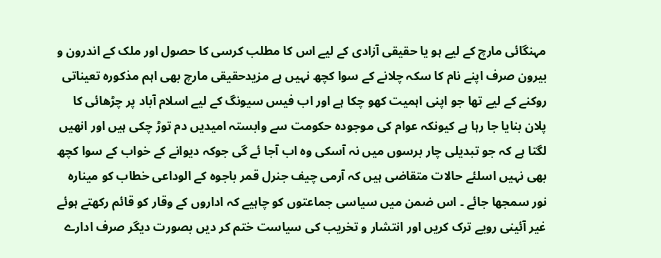مہنگائی مارچ کے لیے ہو یا حقیقی آزادی کے لیے اس کا مطلب کرسی کا حصول اور ملک کے اندرون و بیرون صرف اپنے نام کا سکہ چلانے کے سوا کچھ نہیں ہے مزیدحقیقی مارچ بھی اہم مذکورہ تعیناتی روکنے کے لیے تھا جو اپنی اہمیت کھو چکا ہے اور اب فیس سیونگ کے لیے اسلام آباد پر چڑھائی کا پلان بنایا جا رہا ہے کیونکہ عوام کی موجودہ حکومت سے وابستہ امیدیں دم توڑ چکی ہیں اور انھیں لگتا ہے کہ جو تبدیلی چار برسوں میں نہ آسکی وہ اب آجا ئے گی جوکہ دیوانے کے خواب کے سوا کچھ بھی نہیں اسلئے حالات متقاضی ہیں کہ آرمی چیف جنرل قمر باجوہ کے الوداعی خطاب کو مینارہ نور سمجھا جائے ۔ اس ضمن میں سیاسی جماعتوں کو چاہیے کہ اداروں کے وقار کو قائم رکھتے ہوئے غیر آئینی رویے ترک کریں اور انتشار و تخریب کی سیاست ختم کر دیں بصورت دیگر صرف ادارے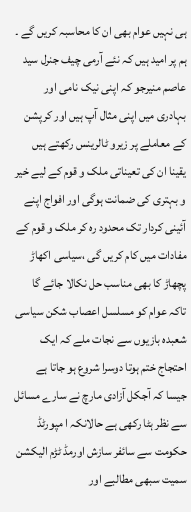ہی نہیں عوام بھی ان کا محاسبہ کریں گے ۔ ہم پر امید ہیں کہ نئے آرمی چیف جنرل سید عاصم منیرجو کہ اپنی نیک نامی اور بہادری میں اپنی مثال آپ ہیں اور کرپشن کے معاملے پر زیرو ٹالرینس رکھتے ہیں یقینا ان کی تعیناتی ملک و قوم کے لیے خیر و بہتری کی ضمانت ہوگی اور افواج اپنے آئینی کردار تک محدود رہ کر ملک و قوم کے مفادات میں کام کریں گی ،سیاسی اکھاڑ پچھاڑ کا بھی مناسب حل نکالا جائے گا تاکہ عوام کو مسلسل اعصاب شکن سیاسی شعبدہ بازیوں سے نجات ملے کہ ایک احتجاج ختم ہوتا دوسرا شروع ہو جاتا ہے جیسا کہ آجکل آزادی مارچ نے سارے مسائل سے نظر ہٹا رکھی ہے حالانکہ ا مپورٹڈ حکومت سے سائفر سازش اورمڈ ٹڑم الیکشن سمیت سبھی مطالبے اور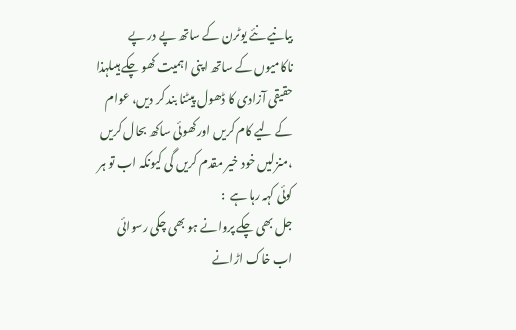بیانیے نئے یوٹرن کے ساتھ پے در پے ناکامیوں کے ساتھ اپنی اہمیت کھو چکے ہیںلہذا حقیقی آزادی کا ڈھول پیٹنا بند کر دیں، عوام کے لیے کام کریں اورکھوئی ساکھ بحال کریں ،منزلیں خود خیر مقدم کریں گی کیونکہ اب تو ہر کوئی کہہ رہا ہے  :
جل بھی چکے پروانے ہو بھی چکی رسوائی
اب خاک اڑانے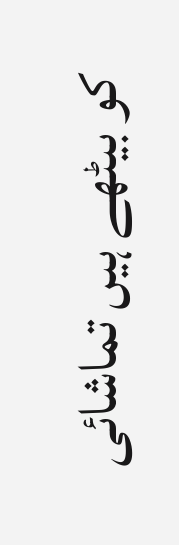کو بیٹھے ہیں تماشائی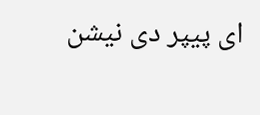ای پیپر دی نیشن